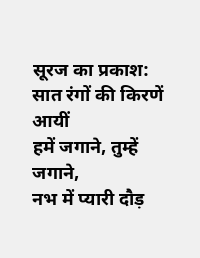सूरज का प्रकाश:
सात रंगों की किरणें आयीं
हमें जगाने, तुम्हें जगाने,
नभ में प्यारी दौड़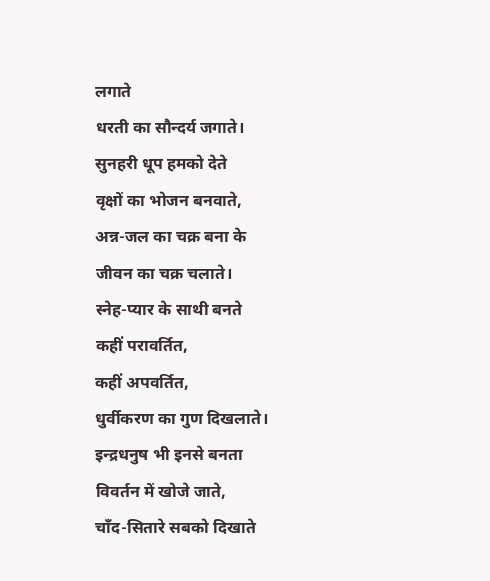लगाते
धरती का सौन्दर्य जगाते।
सुनहरी धूप हमको देते
वृक्षों का भोजन बनवाते,
अन्न-जल का चक्र बना के
जीवन का चक्र चलाते।
स्नेह-प्यार के साथी बनते
कहीं परावर्तित,
कहीं अपवर्तित,
धुर्वीकरण का गुण दिखलाते।
इन्द्रधनुष भी इनसे बनता
विवर्तन में खोजे जाते,
चाँद-सितारे सबको दिखाते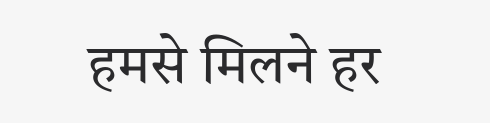हमसे मिलने हर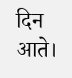दिन आते।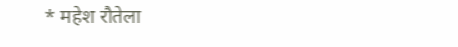* महेश रौतेला